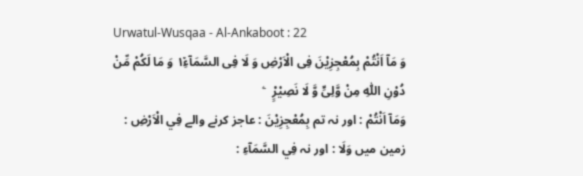Urwatul-Wusqaa - Al-Ankaboot : 22
وَ مَاۤ اَنْتُمْ بِمُعْجِزِیْنَ فِی الْاَرْضِ وَ لَا فِی السَّمَآءِ١٘ وَ مَا لَكُمْ مِّنْ دُوْنِ اللّٰهِ مِنْ وَّلِیٍّ وَّ لَا نَصِیْرٍ۠   ۧ
وَمَآ اَنْتُمْ : اور نہ تم بِمُعْجِزِيْنَ : عاجز کرنے والے فِي الْاَرْضِ : زمین میں وَلَا : اور نہ فِي السَّمَآءِ :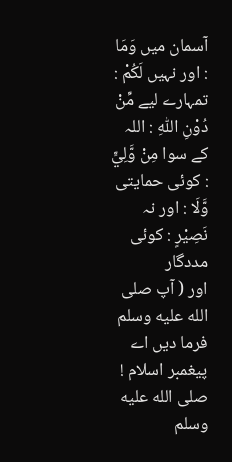آسمان میں وَمَا : اور نہیں لَكُمْ : تمہارے لیے مِّنْ دُوْنِ اللّٰهِ : اللہ کے سوا مِنْ وَّلِيٍّ : کوئی حمایتی وَّلَا : اور نہ نَصِيْرٍ : کوئی مددگار
اور ( آپ صلى الله عليه وسلم فرما دیں اے پیغمبر اسلام ! صلى الله عليه وسلم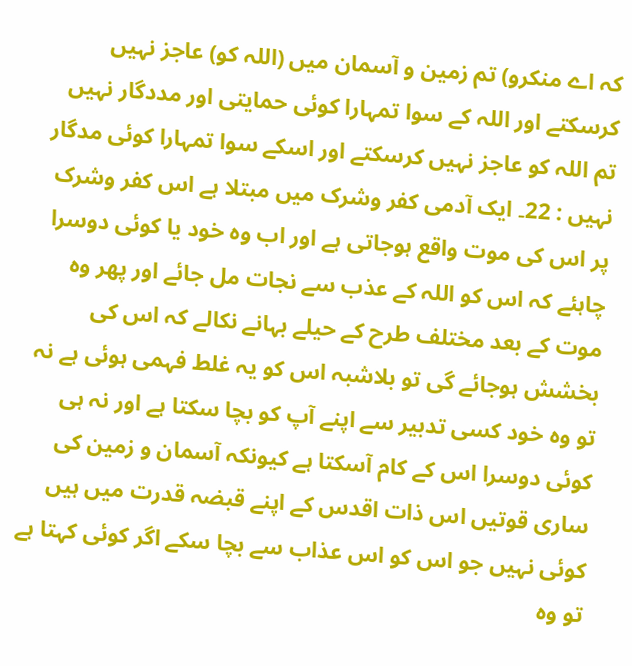کہ اے منکرو) تم زمین و آسمان میں (اللہ کو) عاجز نہیں کرسکتے اور اللہ کے سوا تمہارا کوئی حمایتی اور مددگار نہیں
تم اللہ کو عاجز نہیں کرسکتے اور اسکے سوا تمہارا کوئی مدگار نہیں : 22۔ ایک آدمی کفر وشرک میں مبتلا ہے اس کفر وشرک پر اس کی موت واقع ہوجاتی ہے اور اب وہ خود یا کوئی دوسرا چاہئے کہ اس کو اللہ کے عذب سے نجات مل جائے اور پھر وہ موت کے بعد مختلف طرح کے حیلے بہانے نکالے کہ اس کی بخشش ہوجائے گی تو بلاشبہ اس کو یہ غلط فہمی ہوئی ہے نہ تو وہ خود کسی تدبیر سے اپنے آپ کو بچا سکتا ہے اور نہ ہی کوئی دوسرا اس کے کام آسکتا ہے کیونکہ آسمان و زمین کی ساری قوتیں اس ذات اقدس کے اپنے قبضہ قدرت میں ہیں کوئی نہیں جو اس کو اس عذاب سے بچا سکے اگر کوئی کہتا ہے تو وہ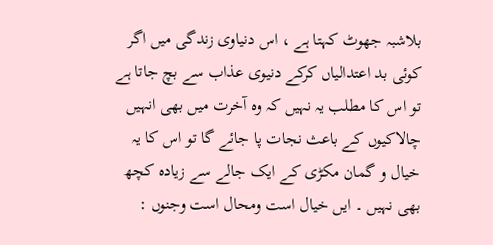بلاشبہ جھوٹ کہتا ہے ، اس دنیاوی زندگی میں اگر کوئی بد اعتدالیاں کرکے دنیوی عذاب سے بچ جاتا ہے تو اس کا مطلب یہ نہیں کہ وہ آخرت میں بھی انہیں چالاکیوں کے باعث نجات پا جائے گا تو اس کا یہ خیال و گمان مکڑی کے ایک جالے سے زیادہ کچھ بھی نہیں ۔ ایں خیال است ومحال است وجنوں :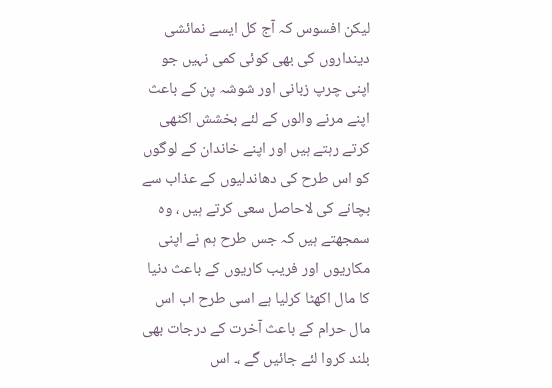لیکن افسوس کہ آج کل ایسے نمائشی دینداروں کی بھی کوئی کمی نہیں جو اپنی چرپ زبانی اور شوشہ پن کے باعث اپنے مرنے والوں کے لئے بخشش اکٹھی کرتے رہتے ہیں اور اپنے خاندان کے لوگوں کو اس طرح کی دھاندلیوں کے عذاب سے بچانے کی لاحاصل سعی کرتے ہیں ، وہ سمجھتے ہیں کہ جس طرح ہم نے اپنی مکاریوں اور فریب کاریوں کے باعث دنیا کا مال اکھٹا کرلیا ہے اسی طرح اب اس مال حرام کے باعث آخرت کے درجات بھی بلند کروا لئے جائیں گے ،۔ اس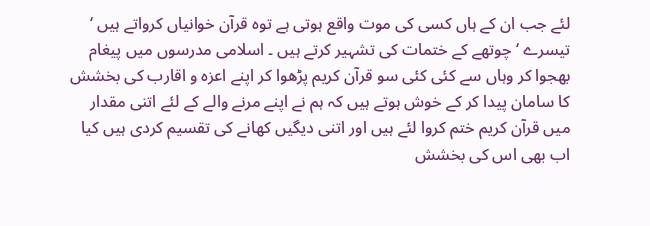لئے جب ان کے ہاں کسی کی موت واقع ہوتی ہے توہ قرآن خوانیاں کرواتے ہیں ‘ تیسرے ‘ چوتھے کے ختمات کی تشہیر کرتے ہیں ۔ اسلامی مدرسوں میں پیغام بھجوا کر وہاں سے کئی کئی سو قرآن کریم پڑھوا کر اپنے اعزہ و اقارب کی بخشش کا سامان پیدا کر کے خوش ہوتے ہیں کہ ہم نے اپنے مرنے والے کے لئے اتنی مقدار میں قرآن کریم ختم کروا لئے ہیں اور اتنی دیگیں کھانے کی تقسیم کردی ہیں کیا اب بھی اس کی بخشش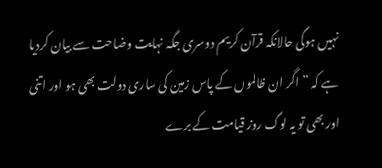نہیں ہوگی حالانکہ قرآن کریم دوسری جگہ نہایت وضاحت سے بیان کردیا ہے کہ ” اگر ان ظالموں کے پاس زمین کی ساری دولت بھی ہو اور اتنی اور بھی تو یہ لوگ روز قیامت کے برے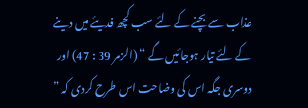عذاب سے بچنے کے لئے سب کچھ فدیئے میں دینے کے لئے تیار ہوجائیں گے “ (الزمر 39 : 47) اور دوسری جگہ اس کی وضاحت اس طرح کردی کہ ”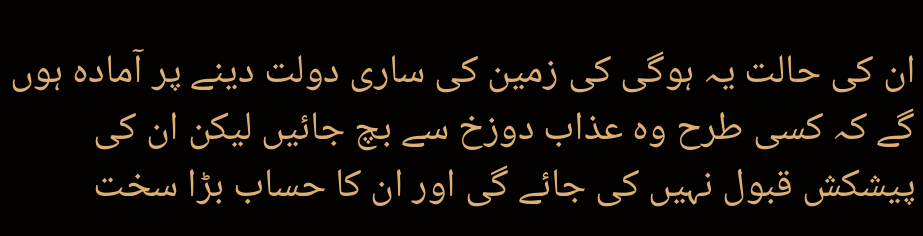ان کی حالت یہ ہوگی کی زمین کی ساری دولت دینے پر آمادہ ہوں گے کہ کسی طرح وہ عذاب دوزخ سے بچ جائیں لیکن ان کی پیشکش قبول نہیں کی جائے گی اور ان کا حساب بڑا سخت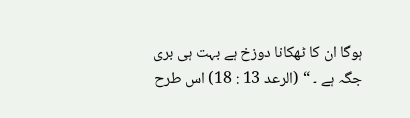ہوگا ان کا ٹھکانا دوزخ ہے بہت ہی بری جگہ ہے ۔ “ (الرعد 13 : 18) اس طرح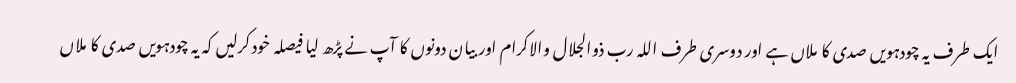ایک طرف یہ چودہویں صدی کا ملاں ہے اور دوسری طرف اللہ رب ذوالجلال والاکرام اور بیان دونوں کا آپ نے پڑھ لیا فیصلہ خود کرلیں کہ یہ چودہویں صدی کا ملاں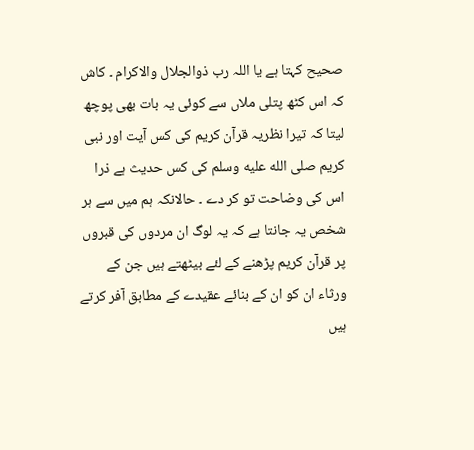صحیح کہتا ہے یا اللہ رب ذوالجلال والاکرام ۔ کاش کہ اس کٹھ پتلی ملاں سے کوئی یہ بات بھی پوچھ لیتا کہ تیرا نظریہ قرآن کریم کی کس آیت اور نبی کریم صلى الله عليه وسلم کی کس حدیث ہے ذرا اس کی وضاحت تو کر دے ۔ حالانکہ ہم میں سے ہر شخص یہ جانتا ہے کہ یہ لوگ ان مردوں کی قبروں پر قرآن کریم پڑھنے کے لئے بیٹھتے ہیں جن کے ورثاء ان کو ان کے بنائے عقیدے کے مطابق آفر کرتے ہیں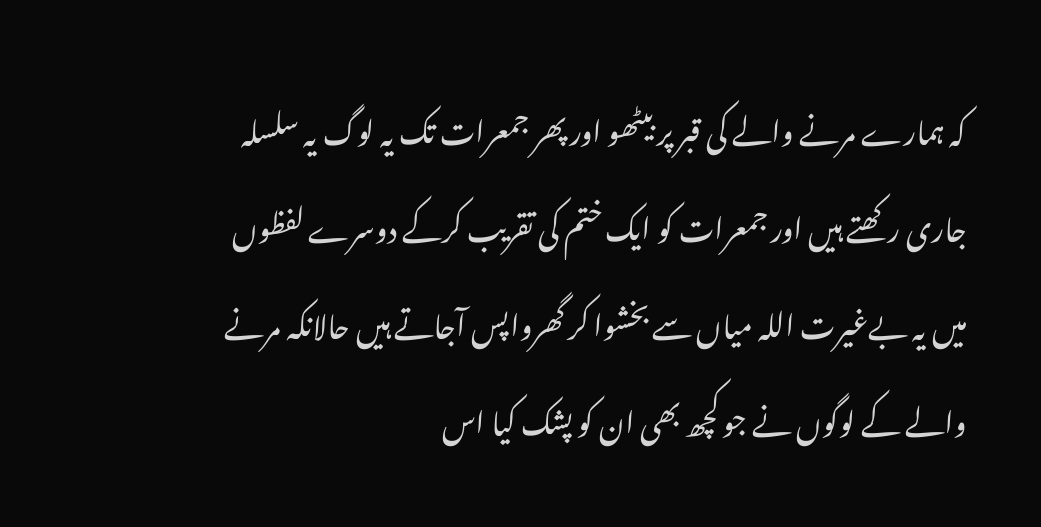کہ ہمارے مرنے والے کی قبر پر بیٹھو اور پھر جمعرات تک یہ لوگ یہ سلسلہ جاری رکھتے ہیں اور جمعرات کو ایک ختم کی تقریب کرکے دوسرے لفظوں میں یہ بےغیرت اللہ میاں سے بخشوا کر گھرواپس آجاتے ہیں حالانکہ مرنے والے کے لوگوں نے جو کچھ بھی ان کو پشک کیا اس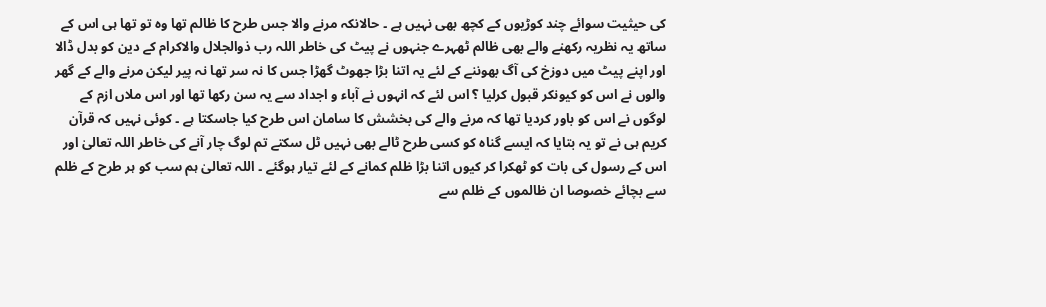کی حیثیت سوائے چند کوڑیوں کے کچھ بھی نہیں ہے ۔ حالانکہ مرنے والا جس طرح کا ظالم تھا وہ تو تھا ہی اس کے ساتھ یہ نظریہ رکھنے والے بھی ظالم ٹھہرے جنہوں نے پیٹ کی خاطر اللہ رب ذوالجلال والاکرام کے دین کو بدل ڈالا اور اپنے پیٹ میں دوزخ کی آگ بھوننے کے لئے یہ اتنا بڑا جھوٹ گھڑا جس کا نہ سر تھا نہ پیر لیکن مرنے والے کے گھر والوں نے اس کو کیونکر قبول کرلیا ؟ اس لئے کہ انہوں نے آباء و اجداد سے یہ سن رکھا تھا اور اس ملاں ازم کے لوگوں نے اس کو باور کردیا تھا کہ مرنے والے کی بخشش کا سامان اس طرح کیا جاسکتا ہے ۔ کوئی نہیں کہ قرآن کریم ہی نے تو یہ بتایا کہ ایسے گناہ کو کسی طرح ٹالے بھی نہیں ٹل سکتے تم لوگ چار آنے کی خاطر اللہ تعالیٰ اور اس کے رسول کی بات کو ٹھکرا کر کیوں اتنا بڑا ظلم کمانے کے لئے تیار ہوگئے ۔ اللہ تعالیٰ ہم سب کو ہر طرح کے ظلم سے بچائے خصوصا ان ظالموں کے ظلم سے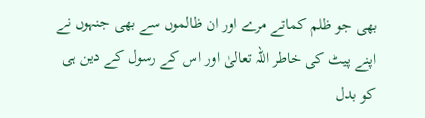بھی جو ظلم کماتے مرے اور ان ظالموں سے بھی جنہوں نے اپنے پیٹ کی خاطر اللہ تعالیٰ اور اس کے رسول کے دین ہی کو بدل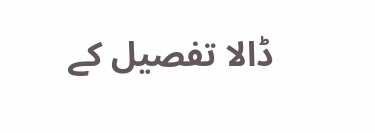ڈالا تفصیل کے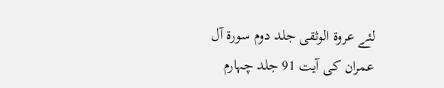لئے عروۃ الوثقی جلد دوم سورة آل عمران کی آیت 91 جلد چہارم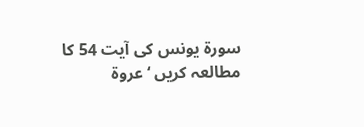سورة یونس کی آیت 54 کا مطالعہ کریں ‘ عروۃ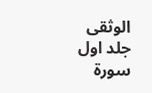الوثقی جلد اول سورة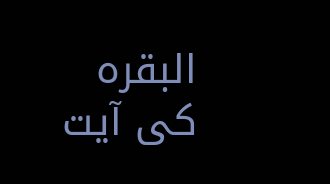البقرہ کی آیت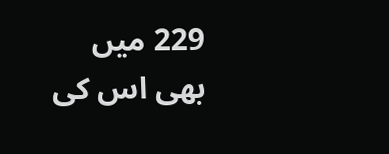229 میں بھی اس کی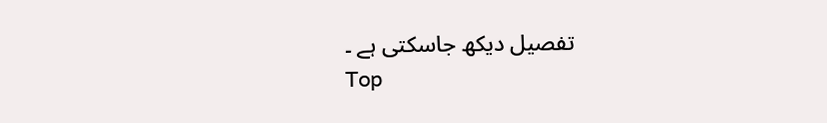تفصیل دیکھ جاسکتی ہے ۔
Top